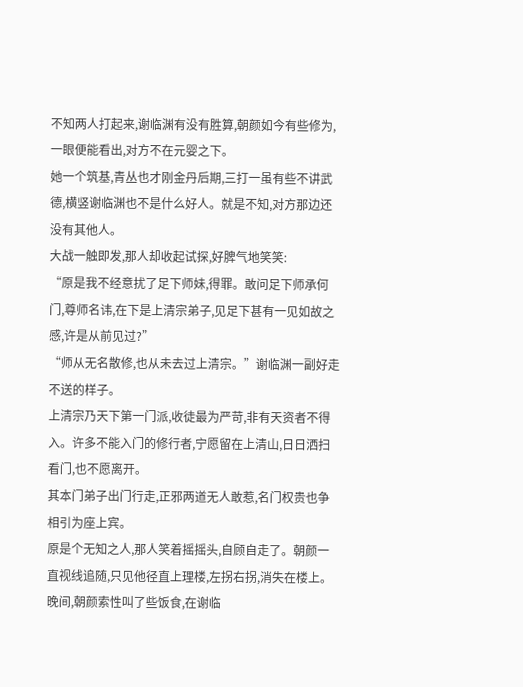不知两人打起来,谢临渊有没有胜算,朝颜如今有些修为,一眼便能看出,对方不在元婴之下。
她一个筑基,青丛也才刚金丹后期,三打一虽有些不讲武德,横竖谢临渊也不是什么好人。就是不知,对方那边还没有其他人。
大战一触即发,那人却收起试探,好脾气地笑笑:
“原是我不经意扰了足下师妹,得罪。敢问足下师承何门,尊师名讳,在下是上清宗弟子,见足下甚有一见如故之感,许是从前见过?”
“师从无名散修,也从未去过上清宗。”谢临渊一副好走不送的样子。
上清宗乃天下第一门派,收徒最为严苛,非有天资者不得入。许多不能入门的修行者,宁愿留在上清山,日日洒扫看门,也不愿离开。
其本门弟子出门行走,正邪两道无人敢惹,名门权贵也争相引为座上宾。
原是个无知之人,那人笑着摇摇头,自顾自走了。朝颜一直视线追随,只见他径直上理楼,左拐右拐,消失在楼上。
晚间,朝颜索性叫了些饭食,在谢临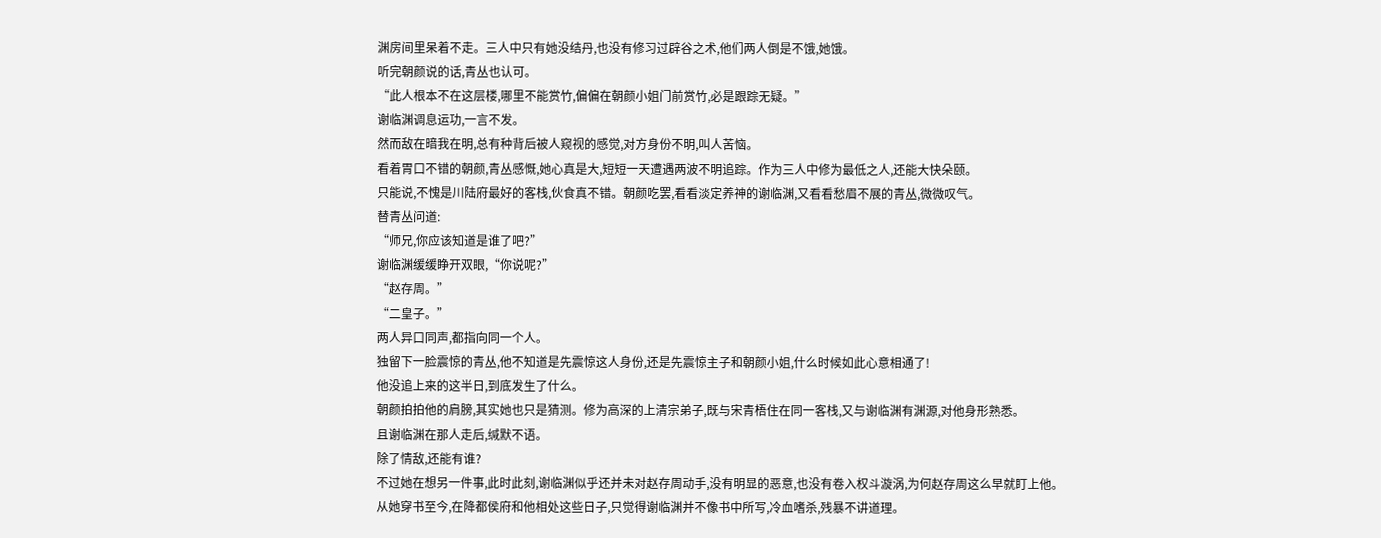渊房间里呆着不走。三人中只有她没结丹,也没有修习过辟谷之术,他们两人倒是不饿,她饿。
听完朝颜说的话,青丛也认可。
“此人根本不在这层楼,哪里不能赏竹,偏偏在朝颜小姐门前赏竹,必是跟踪无疑。”
谢临渊调息运功,一言不发。
然而敌在暗我在明,总有种背后被人窥视的感觉,对方身份不明,叫人苦恼。
看着胃口不错的朝颜,青丛感慨,她心真是大,短短一天遭遇两波不明追踪。作为三人中修为最低之人,还能大快朵颐。
只能说,不愧是川陆府最好的客栈,伙食真不错。朝颜吃罢,看看淡定养神的谢临渊,又看看愁眉不展的青丛,微微叹气。
替青丛问道:
“师兄,你应该知道是谁了吧?”
谢临渊缓缓睁开双眼,“你说呢?”
“赵存周。”
“二皇子。”
两人异口同声,都指向同一个人。
独留下一脸震惊的青丛,他不知道是先震惊这人身份,还是先震惊主子和朝颜小姐,什么时候如此心意相通了!
他没追上来的这半日,到底发生了什么。
朝颜拍拍他的肩膀,其实她也只是猜测。修为高深的上清宗弟子,既与宋青梧住在同一客栈,又与谢临渊有渊源,对他身形熟悉。
且谢临渊在那人走后,缄默不语。
除了情敌,还能有谁?
不过她在想另一件事,此时此刻,谢临渊似乎还并未对赵存周动手,没有明显的恶意,也没有卷入权斗漩涡,为何赵存周这么早就盯上他。
从她穿书至今,在降都侯府和他相处这些日子,只觉得谢临渊并不像书中所写,冷血嗜杀,残暴不讲道理。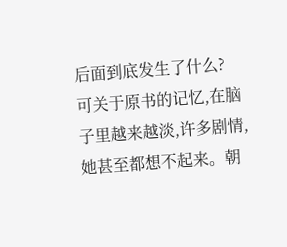后面到底发生了什么?
可关于原书的记忆,在脑子里越来越淡,许多剧情,她甚至都想不起来。朝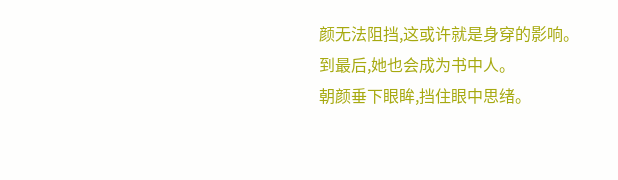颜无法阻挡,这或许就是身穿的影响。
到最后,她也会成为书中人。
朝颜垂下眼眸,挡住眼中思绪。